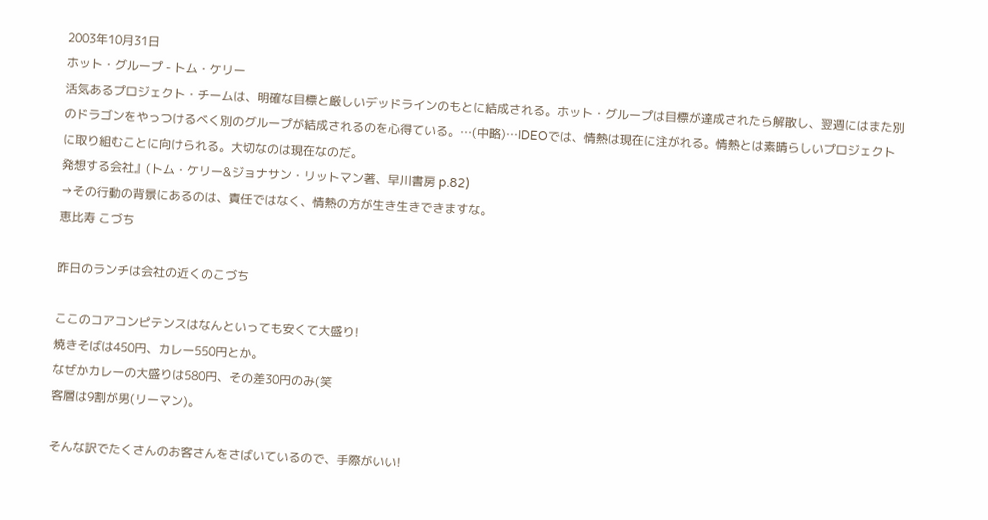2003年10月31日
ホット・グループ - トム・ケリー
活気あるプロジェクト・チームは、明確な目標と厳しいデッドラインのもとに結成される。ホット・グループは目標が達成されたら解散し、翌週にはまた別のドラゴンをやっつけるべく別のグループが結成されるのを心得ている。…(中略)…IDEOでは、情熱は現在に注がれる。情熱とは素晴らしいプロジェクトに取り組むことに向けられる。大切なのは現在なのだ。
発想する会社』(トム・ケリー&ジョナサン・リットマン著、早川書房 p.82)
→その行動の背景にあるのは、責任ではなく、情熱の方が生き生きできますな。
恵比寿 こづち

昨日のランチは会社の近くのこづち

ここのコアコンピテンスはなんといっても安くて大盛り!
焼きそばは450円、カレー550円とか。
なぜかカレーの大盛りは580円、その差30円のみ(笑
客層は9割が男(リーマン)。

そんな訳でたくさんのお客さんをさばいているので、手際がいい!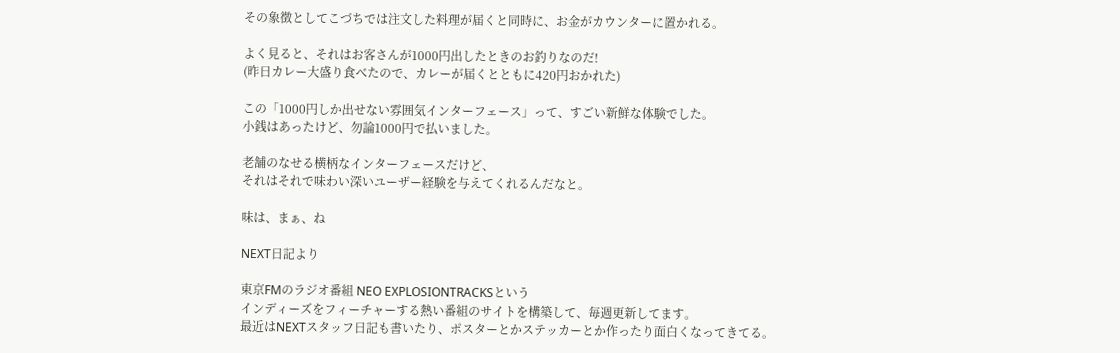その象徴としてこづちでは注文した料理が届くと同時に、お金がカウンターに置かれる。

よく見ると、それはお客さんが1000円出したときのお釣りなのだ!
(昨日カレー大盛り食べたので、カレーが届くとともに420円おかれた)

この「1000円しか出せない雰囲気インターフェース」って、すごい新鮮な体験でした。
小銭はあったけど、勿論1000円で払いました。

老舗のなせる横柄なインターフェースだけど、
それはそれで味わい深いユーザー経験を与えてくれるんだなと。

味は、まぁ、ね

NEXT日記より

東京FMのラジオ番組 NEO EXPLOSIONTRACKSという
インディーズをフィーチャーする熱い番組のサイトを構築して、毎週更新してます。
最近はNEXTスタッフ日記も書いたり、ポスターとかステッカーとか作ったり面白くなってきてる。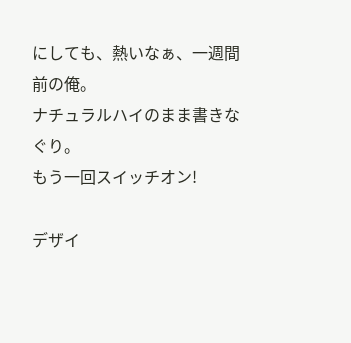にしても、熱いなぁ、一週間前の俺。
ナチュラルハイのまま書きなぐり。
もう一回スイッチオン!

デザイ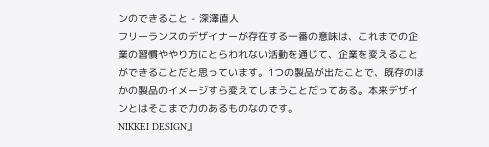ンのできること - 深澤直人
フリーランスのデザイナーが存在する一番の意味は、これまでの企業の習慣ややり方にとらわれない活動を通じて、企業を変えることができることだと思っています。1つの製品が出たことで、既存のほかの製品のイメージすら変えてしまうことだってある。本来デザインとはそこまで力のあるものなのです。
NIKKEI DESIGN』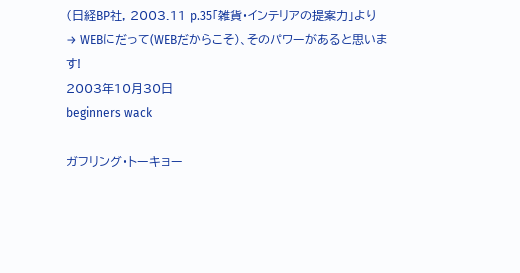(日経BP社, 2003.11 p.35「雑貨・インテリアの提案力」より
→ WEBにだって(WEBだからこそ)、そのパワーがあると思います!
2003年10月30日
beginners wack

ガフリング・トーキョー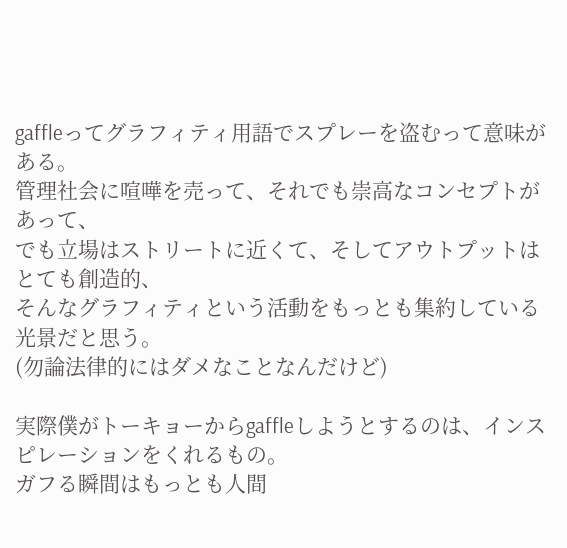gaffleってグラフィティ用語でスプレーを盗むって意味がある。
管理社会に喧嘩を売って、それでも崇高なコンセプトがあって、
でも立場はストリートに近くて、そしてアウトプットはとても創造的、
そんなグラフィティという活動をもっとも集約している光景だと思う。
(勿論法律的にはダメなことなんだけど)

実際僕がトーキョーからgaffleしようとするのは、インスピレーションをくれるもの。
ガフる瞬間はもっとも人間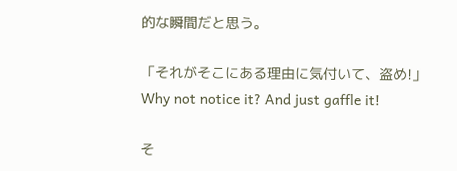的な瞬間だと思う。

「それがそこにある理由に気付いて、盗め!」
Why not notice it? And just gaffle it!

そ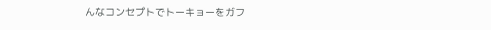んなコンセプトでトーキョーをガフ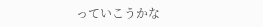っていこうかな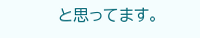と思ってます。